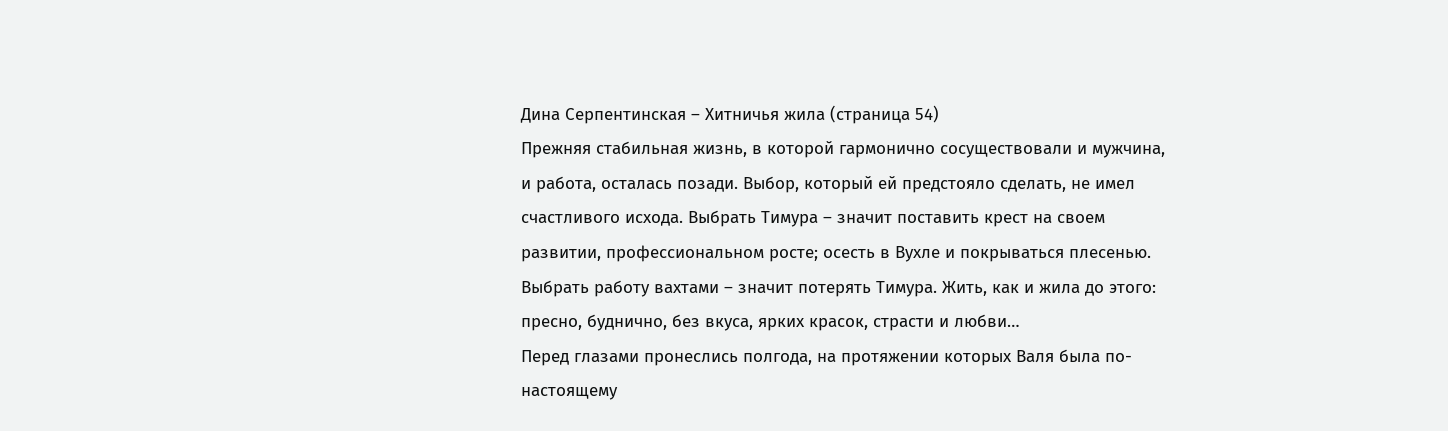Дина Серпентинская – Хитничья жила (страница 54)
Прежняя стабильная жизнь, в которой гармонично сосуществовали и мужчина, и работа, осталась позади. Выбор, который ей предстояло сделать, не имел счастливого исхода. Выбрать Тимура – значит поставить крест на своем развитии, профессиональном росте; осесть в Вухле и покрываться плесенью. Выбрать работу вахтами – значит потерять Тимура. Жить, как и жила до этого: пресно, буднично, без вкуса, ярких красок, страсти и любви…
Перед глазами пронеслись полгода, на протяжении которых Валя была по-настоящему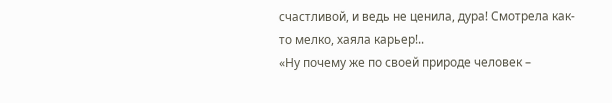счастливой, и ведь не ценила, дура! Смотрела как-то мелко, хаяла карьер!..
«Ну почему же по своей природе человек –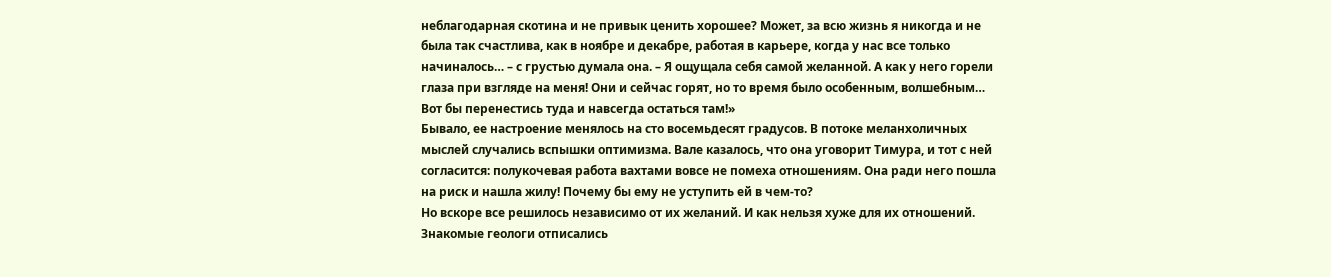неблагодарная скотина и не привык ценить хорошее? Может, за всю жизнь я никогда и не была так счастлива, как в ноябре и декабре, работая в карьере, когда у нас все только начиналось… – с грустью думала она. – Я ощущала себя самой желанной. А как у него горели глаза при взгляде на меня! Они и сейчас горят, но то время было особенным, волшебным… Вот бы перенестись туда и навсегда остаться там!»
Бывало, ее настроение менялось на сто восемьдесят градусов. В потоке меланхоличных мыслей случались вспышки оптимизма. Вале казалось, что она уговорит Тимура, и тот с ней согласится: полукочевая работа вахтами вовсе не помеха отношениям. Она ради него пошла на риск и нашла жилу! Почему бы ему не уступить ей в чем-то?
Но вскоре все решилось независимо от их желаний. И как нельзя хуже для их отношений.
Знакомые геологи отписались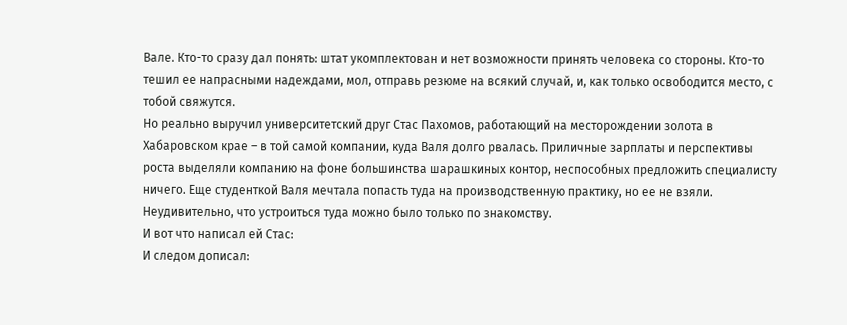Вале. Кто-то сразу дал понять: штат укомплектован и нет возможности принять человека со стороны. Кто-то тешил ее напрасными надеждами, мол, отправь резюме на всякий случай, и, как только освободится место, с тобой свяжутся.
Но реально выручил университетский друг Стас Пахомов, работающий на месторождении золота в Хабаровском крае – в той самой компании, куда Валя долго рвалась. Приличные зарплаты и перспективы роста выделяли компанию на фоне большинства шарашкиных контор, неспособных предложить специалисту ничего. Еще студенткой Валя мечтала попасть туда на производственную практику, но ее не взяли. Неудивительно, что устроиться туда можно было только по знакомству.
И вот что написал ей Стас:
И следом дописал: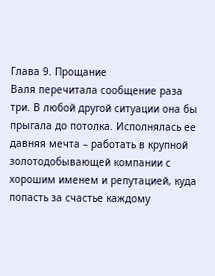Глава 9. Прощание
Валя перечитала сообщение раза три. В любой другой ситуации она бы прыгала до потолка. Исполнялась ее давняя мечта – работать в крупной золотодобывающей компании с хорошим именем и репутацией, куда попасть за счастье каждому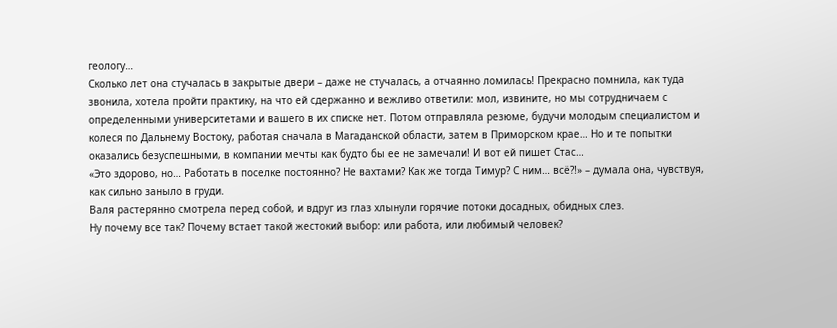геологу…
Сколько лет она стучалась в закрытые двери – даже не стучалась, а отчаянно ломилась! Прекрасно помнила, как туда звонила, хотела пройти практику, на что ей сдержанно и вежливо ответили: мол, извините, но мы сотрудничаем с определенными университетами и вашего в их списке нет. Потом отправляла резюме, будучи молодым специалистом и колеся по Дальнему Востоку, работая сначала в Магаданской области, затем в Приморском крае… Но и те попытки оказались безуспешными, в компании мечты как будто бы ее не замечали! И вот ей пишет Стас…
«Это здорово, но… Работать в поселке постоянно? Не вахтами? Как же тогда Тимур? С ним… всё?!» – думала она, чувствуя, как сильно заныло в груди.
Валя растерянно смотрела перед собой, и вдруг из глаз хлынули горячие потоки досадных, обидных слез.
Ну почему все так? Почему встает такой жестокий выбор: или работа, или любимый человек?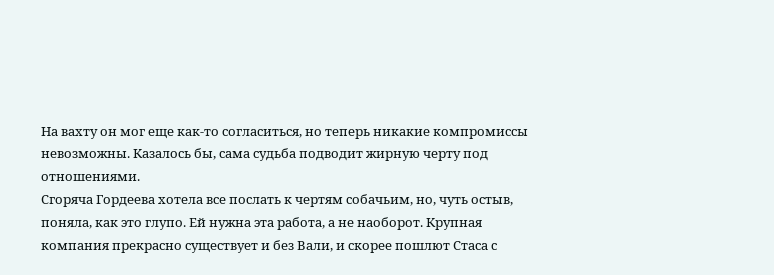На вахту он мог еще как-то согласиться, но теперь никакие компромиссы невозможны. Казалось бы, сама судьба подводит жирную черту под отношениями.
Сгоряча Гордеева хотела все послать к чертям собачьим, но, чуть остыв, поняла, как это глупо. Ей нужна эта работа, а не наоборот. Крупная компания прекрасно существует и без Вали, и скорее пошлют Стаса с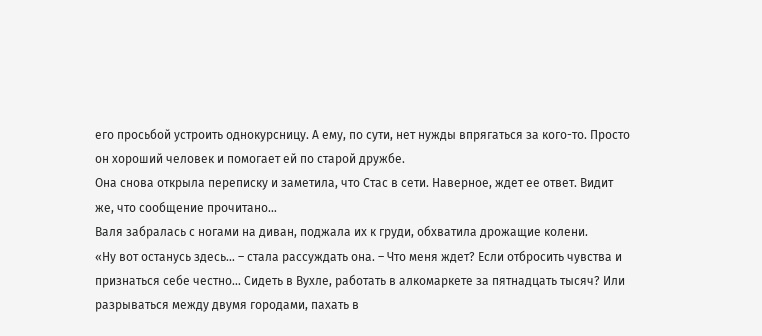его просьбой устроить однокурсницу. А ему, по сути, нет нужды впрягаться за кого-то. Просто он хороший человек и помогает ей по старой дружбе.
Она снова открыла переписку и заметила, что Стас в сети. Наверное, ждет ее ответ. Видит же, что сообщение прочитано…
Валя забралась с ногами на диван, поджала их к груди, обхватила дрожащие колени.
«Ну вот останусь здесь… – стала рассуждать она. – Что меня ждет? Если отбросить чувства и признаться себе честно… Сидеть в Вухле, работать в алкомаркете за пятнадцать тысяч? Или разрываться между двумя городами, пахать в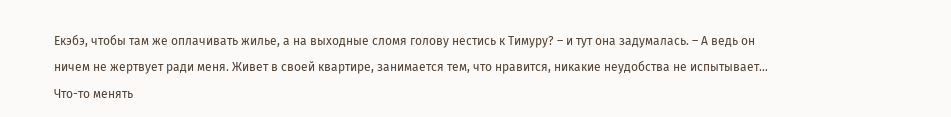Екэбэ, чтобы там же оплачивать жилье, а на выходные сломя голову нестись к Тимуру? – и тут она задумалась. – А ведь он ничем не жертвует ради меня. Живет в своей квартире, занимается тем, что нравится, никакие неудобства не испытывает… Что-то менять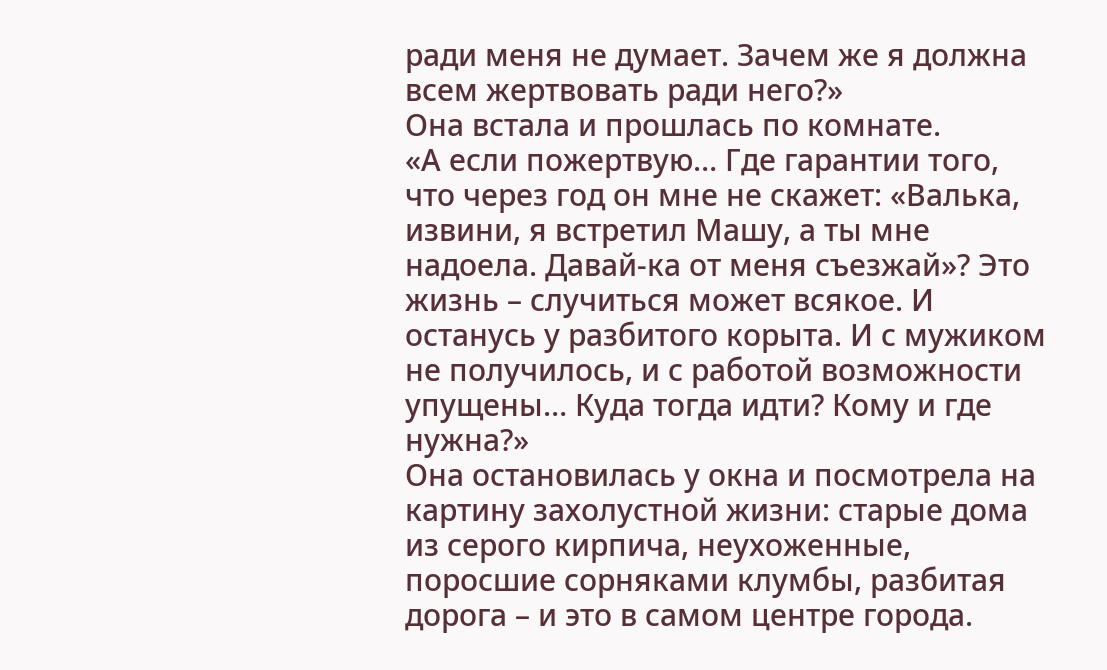ради меня не думает. Зачем же я должна всем жертвовать ради него?»
Она встала и прошлась по комнате.
«А если пожертвую… Где гарантии того, что через год он мне не скажет: «Валька, извини, я встретил Машу, а ты мне надоела. Давай-ка от меня съезжай»? Это жизнь – случиться может всякое. И останусь у разбитого корыта. И с мужиком не получилось, и с работой возможности упущены… Куда тогда идти? Кому и где нужна?»
Она остановилась у окна и посмотрела на картину захолустной жизни: старые дома из серого кирпича, неухоженные, поросшие сорняками клумбы, разбитая дорога – и это в самом центре города.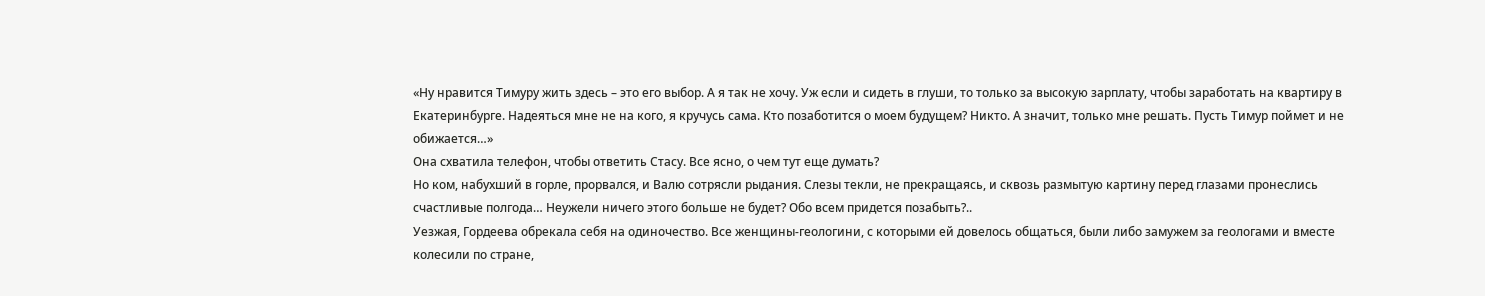«Ну нравится Тимуру жить здесь – это его выбор. А я так не хочу. Уж если и сидеть в глуши, то только за высокую зарплату, чтобы заработать на квартиру в Екатеринбурге. Надеяться мне не на кого, я кручусь сама. Кто позаботится о моем будущем? Никто. А значит, только мне решать. Пусть Тимур поймет и не обижается…»
Она схватила телефон, чтобы ответить Стасу. Все ясно, о чем тут еще думать?
Но ком, набухший в горле, прорвался, и Валю сотрясли рыдания. Слезы текли, не прекращаясь, и сквозь размытую картину перед глазами пронеслись счастливые полгода… Неужели ничего этого больше не будет? Обо всем придется позабыть?..
Уезжая, Гордеева обрекала себя на одиночество. Все женщины-геологини, с которыми ей довелось общаться, были либо замужем за геологами и вместе колесили по стране,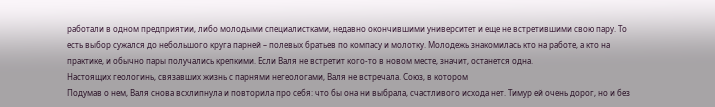работали в одном предприятии, либо молодыми специалистками, недавно окончившими университет и еще не встретившими свою пару. То есть выбор сужался до небольшого круга парней – полевых братьев по компасу и молотку. Молодежь знакомилась кто на работе, а кто на практике, и обычно пары получались крепкими. Если Валя не встретит кого-то в новом месте, значит, останется одна.
Настоящих геологинь, связавших жизнь с парнями негеологами, Валя не встречала. Союз, в котором
Подумав о нем, Валя снова всхлипнула и повторила про себя: что бы она ни выбрала, счастливого исхода нет. Тимур ей очень дорог, но и без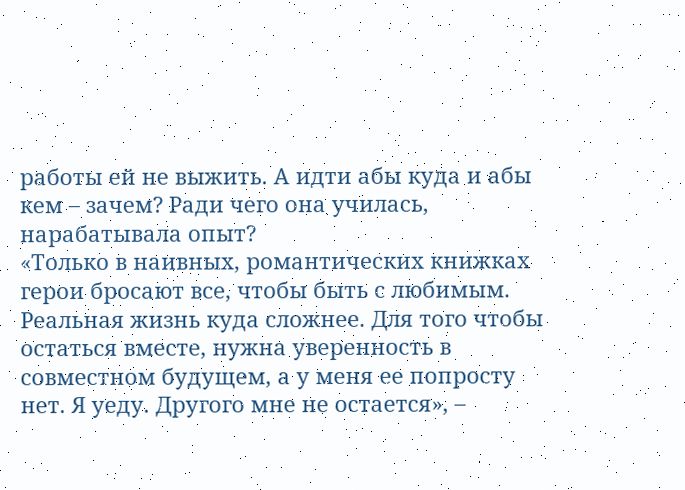работы ей не выжить. А идти абы куда и абы кем – зачем? Ради чего она училась, нарабатывала опыт?
«Только в наивных, романтических книжках герои бросают все, чтобы быть с любимым. Реальная жизнь куда сложнее. Для того чтобы остаться вместе, нужна уверенность в совместном будущем, а у меня ее попросту нет. Я уеду. Другого мне не остается», –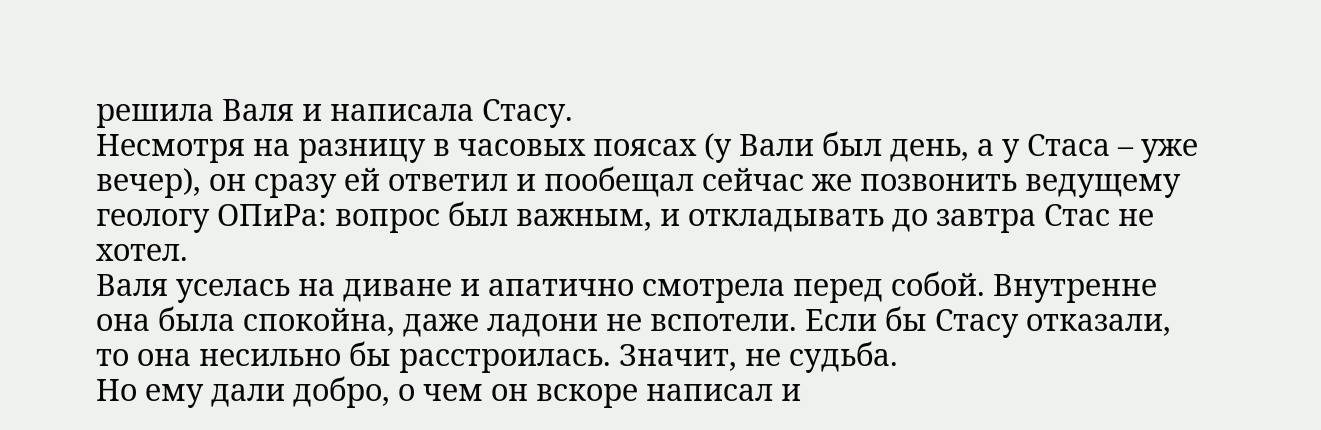решила Валя и написала Стасу.
Несмотря на разницу в часовых поясах (у Вали был день, а у Стаса – уже вечер), он сразу ей ответил и пообещал сейчас же позвонить ведущему геологу ОПиРа: вопрос был важным, и откладывать до завтра Стас не хотел.
Валя уселась на диване и апатично смотрела перед собой. Внутренне она была спокойна, даже ладони не вспотели. Если бы Стасу отказали, то она несильно бы расстроилась. Значит, не судьба.
Но ему дали добро, о чем он вскоре написал и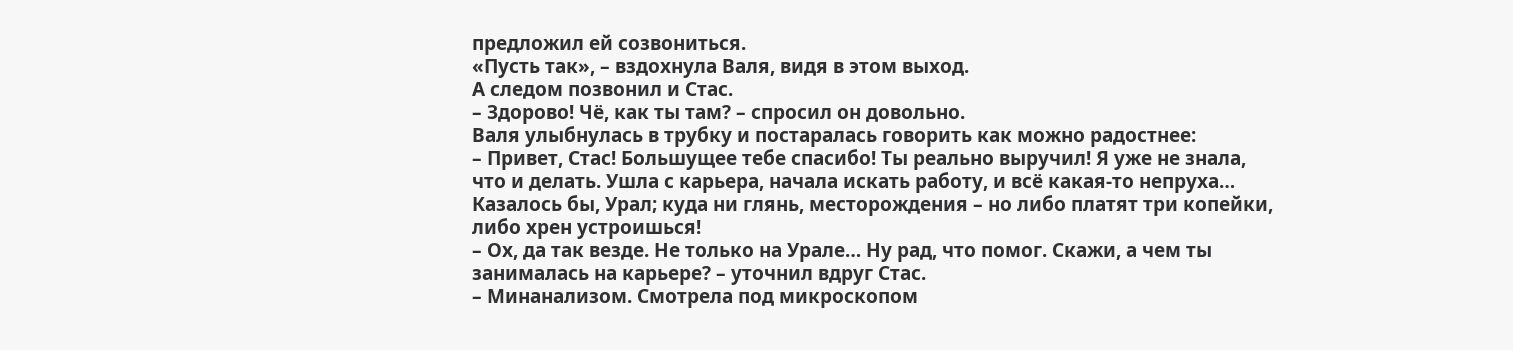предложил ей созвониться.
«Пусть так», – вздохнула Валя, видя в этом выход.
А следом позвонил и Стас.
– Здорово! Чё, как ты там? – спросил он довольно.
Валя улыбнулась в трубку и постаралась говорить как можно радостнее:
– Привет, Стас! Большущее тебе спасибо! Ты реально выручил! Я уже не знала, что и делать. Ушла с карьера, начала искать работу, и всё какая-то непруха… Казалось бы, Урал; куда ни глянь, месторождения – но либо платят три копейки, либо хрен устроишься!
– Ох, да так везде. Не только на Урале… Ну рад, что помог. Скажи, а чем ты занималась на карьере? – уточнил вдруг Стас.
– Минанализом. Смотрела под микроскопом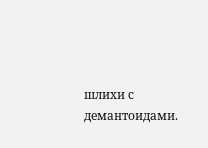шлихи с демантоидами.